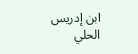ابن إدريس الحلي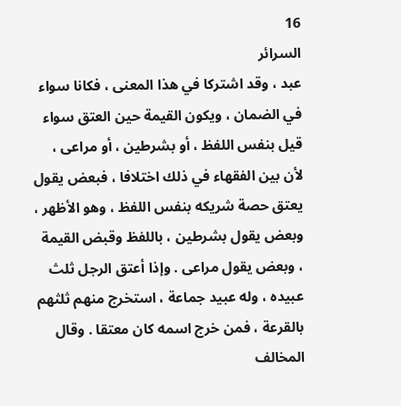16
السرائر
عبد ، وقد اشتركا في هذا المعنى ، فكانا سواء في الضمان ، ويكون القيمة حين العتق سواء قيل بنفس اللفظ ، أو بشرطين ، أو مراعى ، لأن بين الفقهاء في ذلك اختلافا ، فبعض يقول يعتق حصة شريكه بنفس اللفظ ، وهو الأظهر ، وبعض يقول بشرطين ، باللفظ وقبض القيمة ، وبعض يقول مراعى . وإذا أعتق الرجل ثلث عبيده ، وله عبيد جماعة ، استخرج منهم ثلثهم بالقرعة ، فمن خرج اسمه كان معتقا . وقال المخالف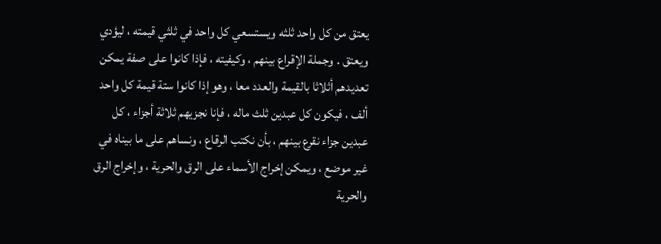يعتق من كل واحد ثلثه ويستسعي كل واحد في ثلثي قيمته ، ليؤدي ويعتق . وجملة الإقراع بينهم ، وكيفيته ، فإذا كانوا على صفة يمكن تعديدهم أثلاثا بالقيمة والعدد معا ، وهو إذا كانوا ستة قيمة كل واحد ألف ، فيكون كل عبدين ثلث ماله ، فإنا نجزيهم ثلاثة أجزاء ، كل عبدين جزاء نقرع بينهم ، بأن نكتب الرقاع ، ونساهم على ما بيناه في غير موضع ، ويمكن إخراج الأسماء على الرق والحرية ، وإخراج الرق والحرية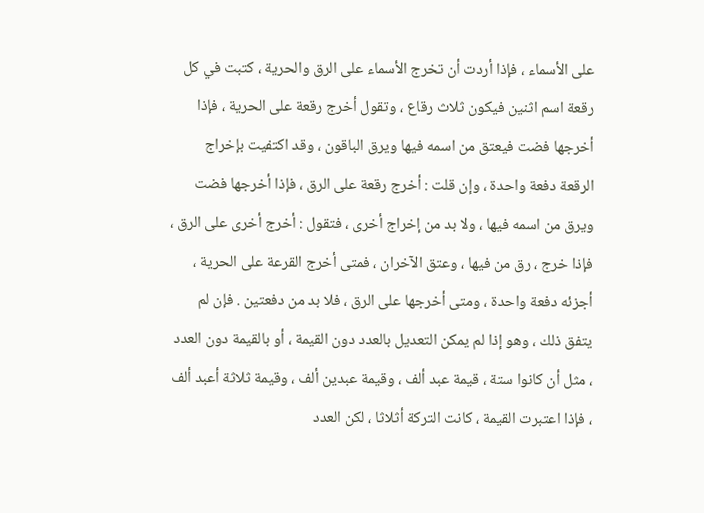على الأسماء ، فإذا أردت أن تخرج الأسماء على الرق والحرية ، كتبت في كل رقعة اسم اثنين فيكون ثلاث رقاع ، وتقول أخرج رقعة على الحرية ، فإذا أخرجها فضت فيعتق من اسمه فيها ويرق الباقون ، وقد اكتفيت بإخراج الرقعة دفعة واحدة ، وإن قلت : أخرج رقعة على الرق ، فإذا أخرجها فضت ويرق من اسمه فيها ، ولا بد من إخراج أخرى ، فتقول : أخرج أخرى على الرق ، فإذا خرج ، رق من فيها ، وعتق الآخران ، فمتى أخرج القرعة على الحرية ، أجزئه دفعة واحدة ، ومتى أخرجها على الرق ، فلا بد من دفعتين . فإن لم يتفق ذلك ، وهو إذا لم يمكن التعديل بالعدد دون القيمة ، أو بالقيمة دون العدد ، مثل أن كانوا ستة ، قيمة عبد ألف ، وقيمة عبدين ألف ، وقيمة ثلاثة أعبد ألف ، فإذا اعتبرت القيمة ، كانت التركة أثلاثا ، لكن العدد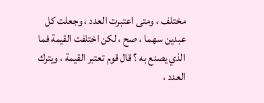مختلف ، ومتى اعتبرت العدد ، وجعلت كل عبدين سهما ، صح ، لكن اختلفت القيمة فما الذي يصنع به ؟ قال قوم تعتبر القيمة ، ويترك العدد ،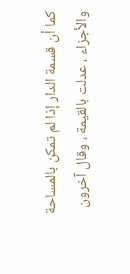كما أن قسمة الدار إذا لم تمكن بالمساحة والأجزاء ، عدلت بالقيمة ، وقال آخرون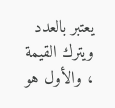يعتبر بالعدد ويترك القيمة ، والأول هو